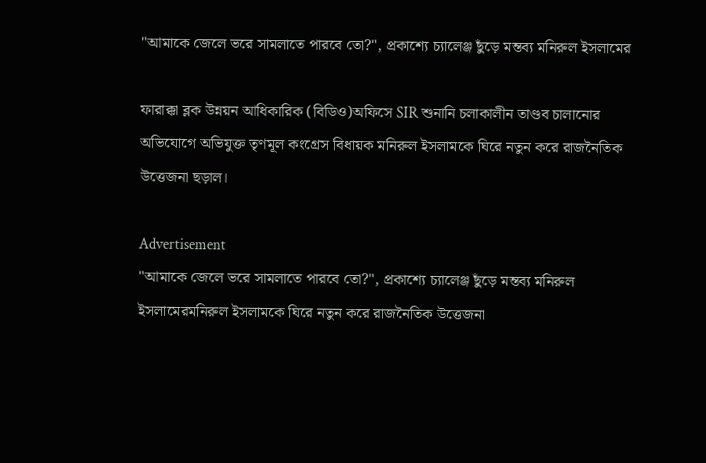"আমাকে জেলে ভরে সামলাতে পারবে তো?", প্রকাশ্যে চ্যালেঞ্জ ছুঁড়ে মন্তব্য মনিরুল ইসলামের

ফারাক্কা ব্লক উন্নয়ন আধিকারিক (বিডিও)অফিসে SIR শুনানি চলাকালীন তাণ্ডব চালানোর অভিযোগে অভিযুক্ত তৃণমূল কংগ্রেস বিধায়ক মনিরুল ইসলামকে ঘিরে নতুন করে রাজনৈতিক উত্তেজনা ছড়াল।

Advertisement
"আমাকে জেলে ভরে সামলাতে পারবে তো?", প্রকাশ্যে চ্যালেঞ্জ ছুঁড়ে মন্তব্য মনিরুল ইসলামেরমনিরুল ইসলামকে ঘিরে নতুন করে রাজনৈতিক উত্তেজনা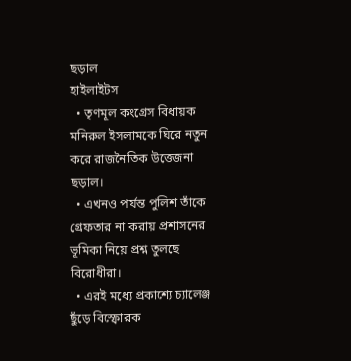ছড়াল
হাইলাইটস
  • তৃণমূল কংগ্রেস বিধায়ক মনিরুল ইসলামকে ঘিরে নতুন করে রাজনৈতিক উত্তেজনা ছড়াল।
  • এখনও পর্যন্ত পুলিশ তাঁকে গ্রেফতার না করায় প্রশাসনের ভূমিকা নিয়ে প্রশ্ন তুলছে বিরোধীরা।
  • এরই মধ্যে প্রকাশ্যে চ্যালেঞ্জ ছুঁড়ে বিস্ফোরক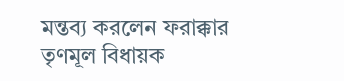মন্তব্য করলেন ফরাক্কার তৃণমূল বিধায়ক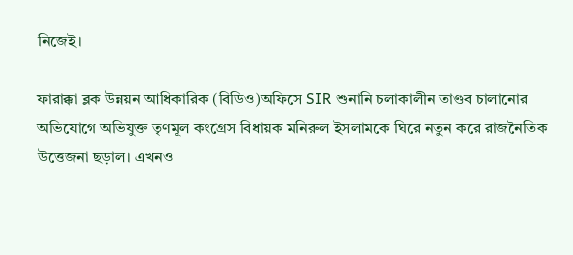নিজেই।

ফারাক্কা ব্লক উন্নয়ন আধিকারিক (বিডিও)অফিসে SIR শুনানি চলাকালীন তাণ্ডব চালানোর অভিযোগে অভিযুক্ত তৃণমূল কংগ্রেস বিধায়ক মনিরুল ইসলামকে ঘিরে নতুন করে রাজনৈতিক উত্তেজনা ছড়াল। এখনও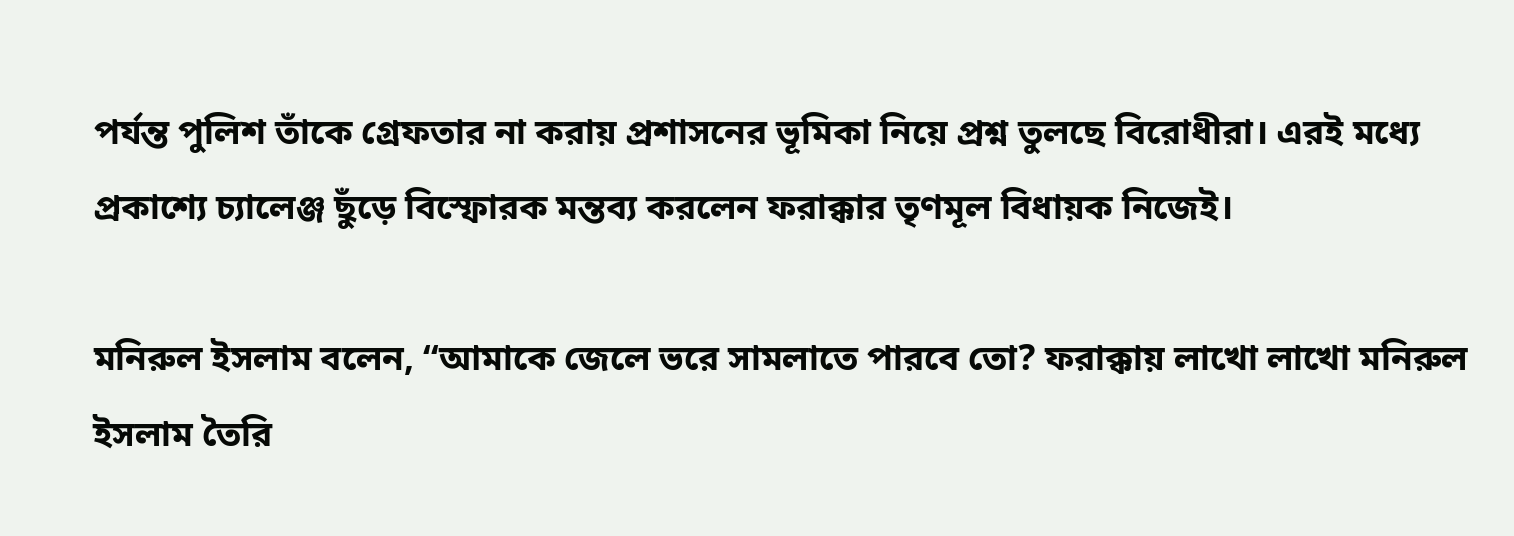পর্যন্ত পুলিশ তাঁকে গ্রেফতার না করায় প্রশাসনের ভূমিকা নিয়ে প্রশ্ন তুলছে বিরোধীরা। এরই মধ্যে প্রকাশ্যে চ্যালেঞ্জ ছুঁড়ে বিস্ফোরক মন্তব্য করলেন ফরাক্কার তৃণমূল বিধায়ক নিজেই।

মনিরুল ইসলাম বলেন, “আমাকে জেলে ভরে সামলাতে পারবে তো? ফরাক্কায় লাখো লাখো মনিরুল ইসলাম তৈরি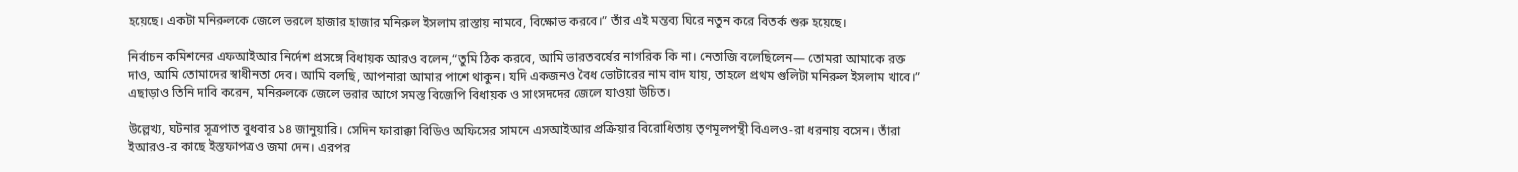হয়েছে। একটা মনিরুলকে জেলে ভরলে হাজার হাজার মনিরুল ইসলাম রাস্তায় নামবে, বিক্ষোভ করবে।” তাঁর এই মন্তব্য ঘিরে নতুন করে বিতর্ক শুরু হয়েছে।

নির্বাচন কমিশনের এফআইআর নির্দেশ প্রসঙ্গে বিধায়ক আরও বলেন,“তুমি ঠিক করবে, আমি ভারতবর্ষের নাগরিক কি না। নেতাজি বলেছিলেন— তোমরা আমাকে রক্ত দাও, আমি তোমাদের স্বাধীনতা দেব। আমি বলছি, আপনারা আমার পাশে থাকুন। যদি একজনও বৈধ ভোটারের নাম বাদ যায়, তাহলে প্রথম গুলিটা মনিরুল ইসলাম খাবে।” এছাড়াও তিনি দাবি করেন, মনিরুলকে জেলে ভরার আগে সমস্ত বিজেপি বিধায়ক ও সাংসদদের জেলে যাওয়া উচিত।

উল্লেখ্য, ঘটনার সূত্রপাত বুধবার ১৪ জানুয়ারি। সেদিন ফারাক্কা বিডিও অফিসের সামনে এসআইআর প্রক্রিয়ার বিরোধিতায় তৃণমূলপন্থী বিএলও-রা ধরনায় বসেন। তাঁরা ইআরও-র কাছে ইস্তফাপত্রও জমা দেন। এরপর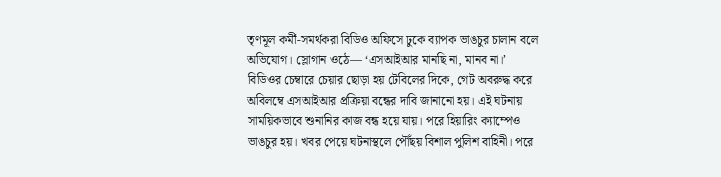তৃণমূল কর্মী-সমর্থকরা বিডিও অফিসে ঢুকে ব্যাপক ভাঙচুর চালান বলে অভিযোগ। স্লোগান ওঠে— ‘এসআইআর মানছি না, মানব না।’ বিডিওর চেম্বারে চেয়ার ছোড়া হয় টেবিলের দিকে, গেট অবরুদ্ধ করে অবিলম্বে এসআইআর প্রক্রিয়া বন্ধের দাবি জানানো হয়। এই ঘটনায় সাময়িকভাবে শুনানির কাজ বন্ধ হয়ে যায়। পরে হিয়ারিং ক্যাম্পেও ভাঙচুর হয়। খবর পেয়ে ঘটনাস্থলে পৌঁছয় বিশাল পুলিশ বাহিনী। পরে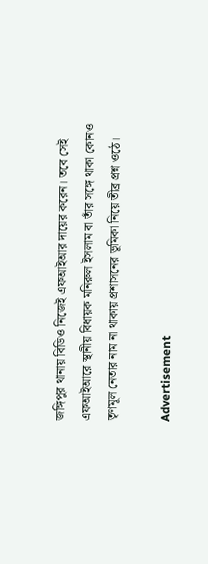জঙ্গিপুর থানায় বিডিও নিজেই এফআইআর দায়ের করেন। তবে সেই এফআইআরে স্থানীয় বিধায়ক মনিরুল ইসলাম বা তাঁর সঙ্গে থাকা কোনও তৃণমূল নেতার নাম না থাকায় প্রশাসনের ভূমিকা নিয়ে তীব্র প্রশ্ন ওঠে।

Advertisement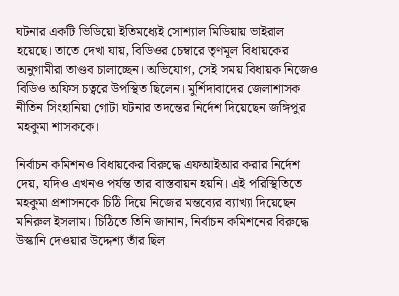ঘটনার একটি ভিডিয়ো ইতিমধ্যেই সোশ্যাল মিডিয়ায় ভাইরাল হয়েছে। তাতে দেখা যায়, বিডিওর চেম্বারে তৃণমূল বিধায়কের অনুগামীরা তাণ্ডব চালাচ্ছেন। অভিযোগ, সেই সময় বিধায়ক নিজেও বিডিও অফিস চত্বরে উপস্থিত ছিলেন। মুর্শিদাবাদের জেলাশাসক নীতিন সিংহানিয়া গোটা ঘটনার তদন্তের নির্দেশ দিয়েছেন জঙ্গিপুর মহকুমা শাসককে।

নির্বাচন কমিশনও বিধায়কের বিরুদ্ধে এফআইআর করার নির্দেশ দেয়, যদিও এখনও পর্যন্ত তার বাস্তবায়ন হয়নি। এই পরিস্থিতিতে মহকুমা প্রশাসনকে চিঠি দিয়ে নিজের মন্তব্যের ব্যাখ্যা দিয়েছেন মনিরুল ইসলাম। চিঠিতে তিনি জানান, নির্বাচন কমিশনের বিরুদ্ধে উস্কানি দেওয়ার উদ্দেশ্য তাঁর ছিল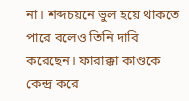না। শব্দচয়নে ভুল হয়ে থাকতে পারে বলেও তিনি দাবি করেছেন। ফারাক্কা কাণ্ডকে কেন্দ্র করে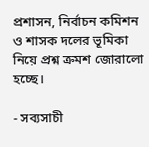প্রশাসন, নির্বাচন কমিশন ও শাসক দলের ভূমিকা নিয়ে প্রশ্ন ক্রমশ জোরালো হচ্ছে।

- সব্যসাচী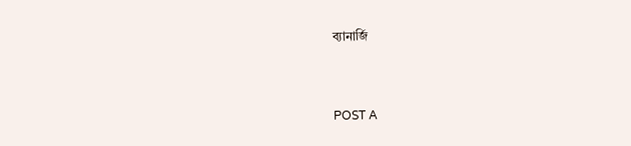ব্যানার্জি



POST A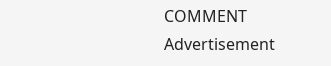COMMENT
Advertisement